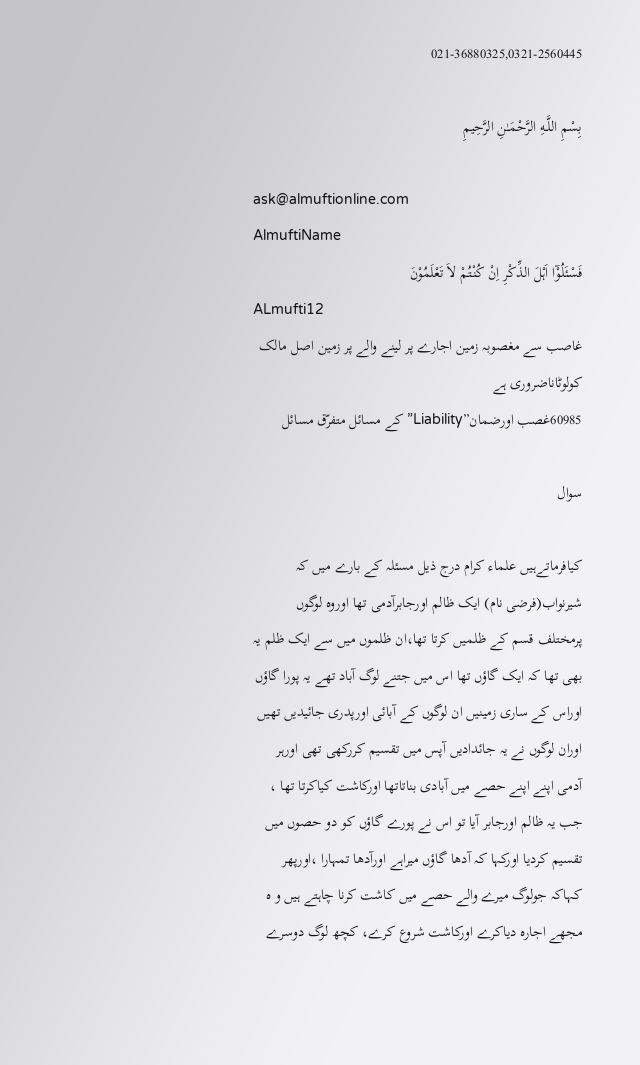021-36880325,0321-2560445

بِسْمِ اللَّـهِ الرَّحْمَـٰنِ الرَّحِيمِ

ask@almuftionline.com
AlmuftiName
فَسْئَلُوْٓا اَہْلَ الذِّکْرِ اِنْ کُنْتُمْ لاَ تَعْلَمُوْنَ
ALmufti12
غاصب سے مغصوبہ زمین اجارے پر لینے والے پر زمین اصل مالک کولوٹاناضروری ہے
60985غصب اورضمان”Liability” کے مسائل متفرّق مسائل

سوال

کیافرماتےہیں علماء کرام درج ذیل مسئلہ کے بارے میں کہ شیرنواب(فرضی نام) ایک ظالم اورجابرآدمی تھا اوروہ لوگوں پرمختلف قسم کے ظلمیں کرتا تھا،ان ظلموں میں سے ایک ظلم یہ بھی تھا کہ ایک گاؤں تھا اس میں جتنے لوگ آباد تھے یہ پورا گاؤں اوراس کے ساری زمینیں ان لوگوں کے آبائی اورپدری جائیدیں تھیں اوران لوگوں نے یہ جائدادیں آپس میں تقسیم کررکھی تھی اورہر آدمی اپنے اپنے حصے میں آبادی بناتاتھا اورکاشت کیاکرتا تھا ، جب یہ ظالم اورجابر آیا تو اس نے پورے گاؤں کو دو حصوں میں تقسیم کردیا اورکہا کہ آدھا گاؤں میراہے اورآدھا تمہارا ،اورپھر کہاکہ جولوگ میرے والے حصے میں کاشت کرنا چاہتے ہیں و ہ مجھے اجارہ دیاکرے اورکاشت شروع کرے، کچھ لوگ دوسرے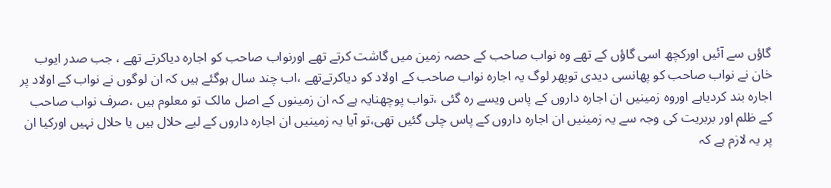گاؤں سے آئیں اورکچھ اسی گاؤں کے تھے وہ نواب صاحب کے حصہ زمین میں گاشت کرتے تھے اورنواب صاحب کو اجارہ دیاکرتے تھے ، جب صدر ایوب خان نے نواب صاحب کو پھانسی دیدی توپھر لوگ یہ اجارہ نواب صاحب کے اولاد کو دیاکرتےتھے ،اب چند سال ہوگئے ہیں کہ ان لوگوں نے نواب کے اولاد پر اجارہ بند کردیاہے اوروہ زمینیں ان اجارہ داروں کے پاس ویسے رہ گئی ،تواب پوچھنایہ ہے کہ ان زمینوں کے اصل مالک تو معلوم ہیں ،صرف نواب صاحب کے ظلم اور بربریت کی وجہ سے یہ زمینیں ان اجارہ داروں کے پاس چلی گئیں تھی،تو آیا یہ زمینیں ان اجارہ داروں کے لیے حلال ہیں یا حلال نہیں اورکیا ان پر یہ لازم ہے کہ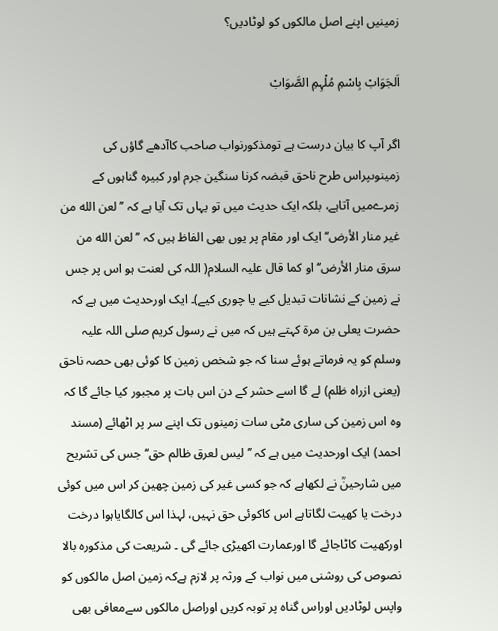زمینیں اپنے اصل مالکوں کو لوٹادیں؟

اَلجَوَابْ بِاسْمِ مُلْہِمِ الصَّوَابْ

اگر آپ کا بیان درست ہے تومذکورنواب صاحب کاآدھے گاؤں کی زمینوںپراس طرح ناحق قبضہ کرنا سنگین جرم اور کبیرہ گناہوں کے زمرےمیں آتاہے، بلکہ ایک حدیث میں تو یہاں تک آیا ہے کہ ’’لعن الله من غير منار الأرض‘‘ ایک اور مقام پر یوں بھی الفاظ ہیں کہ ’’لعن الله من سرق منار الأرض‘‘ او کما قال علیہ السلام( اللہ کی لعنت ہو اس پر جس نے زمین کے نشانات تبدیل کیے یا چوری کیے)۔ ایک اورحدیث میں ہے کہ حضرت یعلی بن مرۃ کہتے ہیں کہ میں نے رسول کریم صلی اللہ علیہ وسلم کو یہ فرماتے ہوئے سنا کہ جو شخص زمین کا کوئی بھی حصہ ناحق (یعنی ازراہ ظلم) لے گا اسے حشر کے دن اس بات پر مجبور کیا جائے گا کہ وہ اس زمین کی ساری مٹی سات زمینوں تک اپنے سر پر اٹھائے (مسند احمد) ایک اورحدیث میں ہے کہ ’’ليس لعرق ظالم حق‘‘جس کی تشریح میں شارحینؒ نے لکھاہے کہ جو کسی غیر کی زمین چھین کر اس میں کوئی درخت یا کھیت لگاتاہے اس کاکوئی حق نہیں، لہذا اس کالگایاہوا درخت اورکھیت کاٹاجائے گا اورعمارت اکھیڑی جائے گی ۔ شریعت کی مذکورہ بالا نصوص کی روشنی میں نواب کے ورثہ پر لازم ہےکہ زمین اصل مالکوں کو واپس لوٹادیں اوراس گناہ پر توبہ کریں اوراصل مالکوں سےمعافی بھی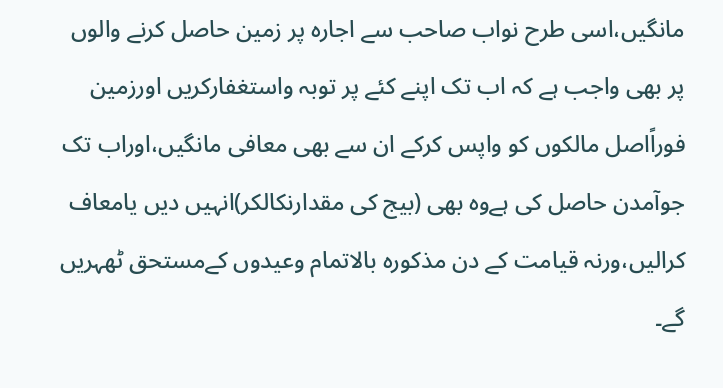مانگیں،اسی طرح نواب صاحب سے اجارہ پر زمین حاصل کرنے والوں پر بھی واجب ہے کہ اب تک اپنے کئے پر توبہ واستغفارکریں اورزمین فوراًاصل مالکوں کو واپس کرکے ان سے بھی معافی مانگیں،اوراب تک جوآمدن حاصل کی ہےوہ بھی (بیج کی مقدارنکالکر)انہیں دیں یامعاف کرالیں،ورنہ قیامت کے دن مذکورہ بالاتمام وعیدوں کےمستحق ٹھہریں گے۔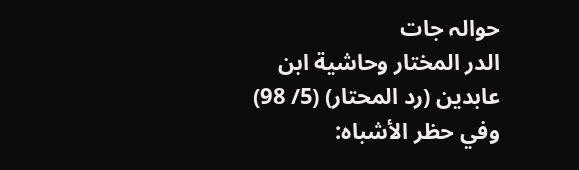حوالہ جات
الدر المختار وحاشية ابن عابدين (رد المحتار) (5/ 98) وفي حظر الأشباه: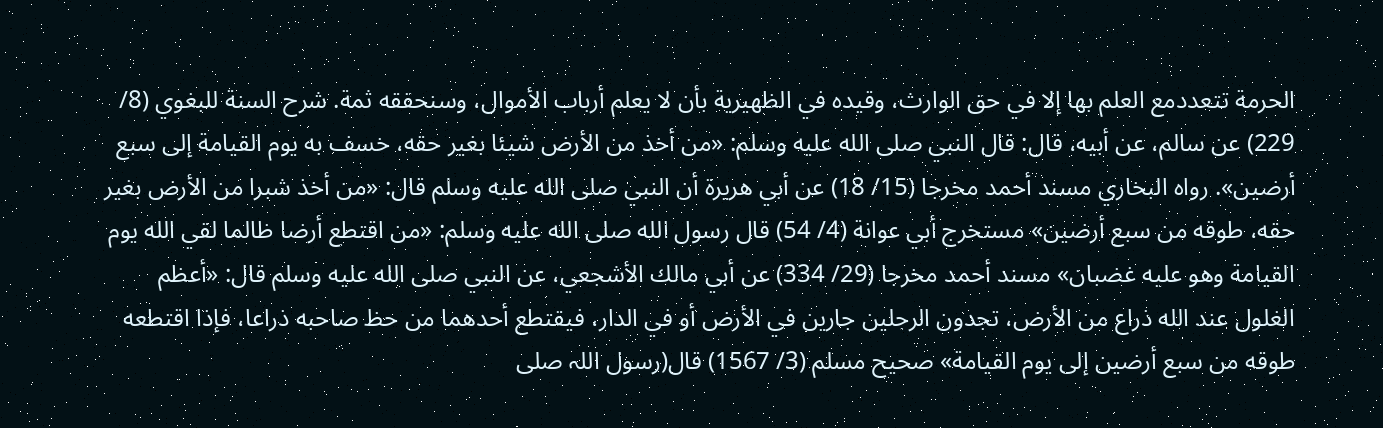الحرمة تتعددمع العلم بها إلا في حق الوارث، وقيده في الظهيرية بأن لا يعلم أرباب الأموال، وسنحققه ثمة. شرح السنة للبغوي (8/ 229) عن سالم، عن أبيه، قال: قال النبي صلى الله عليه وسلم: «من أخذ من الأرض شيئا بغير حقه، خسف به يوم القيامة إلى سبع أرضين». رواه البخاري مسند أحمد مخرجا (15/ 18) عن أبي هريرة أن النبي صلى الله عليه وسلم قال: «من أخذ شبرا من الأرض بغير حقه، طوقه من سبع أرضين» مستخرج أبي عوانة (4/ 54) قال رسول الله صلى الله عليه وسلم: «من اقتطع أرضا ظالما لقي الله يوم القيامة وهو عليه غضبان» مسند أحمد مخرجا (29/ 334) عن أبي مالك الأشجعي، عن النبي صلى الله عليه وسلم قال: «أعظم الغلول عند الله ذراع من الأرض، تجدون الرجلين جارين في الأرض أو في الدار، فيقتطع أحدهما من حظ صاحبه ذراعا، فإذا اقتطعه طوقه من سبع أرضين إلى يوم القيامة» صحيح مسلم (3/ 1567) قال(رسول اللہ صلی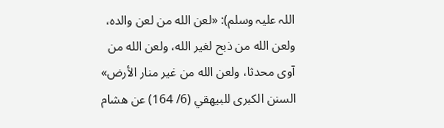اللہ علیہ وسلم): «لعن الله من لعن والده، ولعن الله من ذبح لغير الله، ولعن الله من آوى محدثا، ولعن الله من غير منار الأرض» السنن الكبرى للبيهقي (6/ 164) عن هشام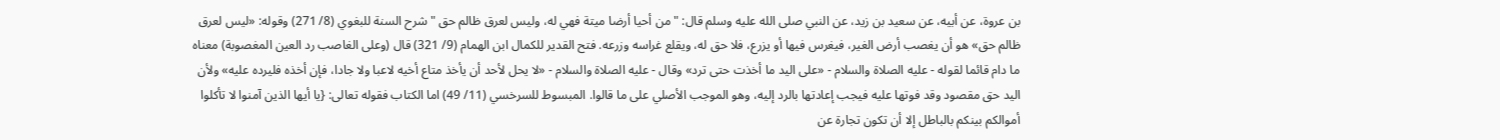بن عروة، عن أبيه، عن سعيد بن زيد، عن النبي صلى الله عليه وسلم قال: " من أحيا أرضا ميتة فهي له، وليس لعرق ظالم حق " شرح السنة للبغوي (8/ 271) وقوله: «ليس لعرق ظالم حق» هو أن يغصب أرض الغير، فيغرس فيها أو يزرع، فلا حق له، ويقلع غراسه وزرعه. فتح القدير للكمال ابن الهمام (9/ 321) قال (وعلى الغاصب رد العين المغصوبة) معناه ما دام قائما لقوله - عليه الصلاة والسلام - «على اليد ما أخذت حتى ترد» وقال - عليه الصلاة والسلام - «لا يحل لأحد أن يأخذ متاع أخيه لاعبا ولا جادا، فإن أخذه فليرده عليه» ولأن اليد حق مقصود وقد فوتها عليه فيجب إعادتها بالرد إليه، وهو الموجب الأصلي على ما قالوا. المبسوط للسرخسي (11/ 49) اما الكتاب فقوله تعالى: {يا أيها الذين آمنوا لا تأكلوا أموالكم بينكم بالباطل إلا أن تكون تجارة عن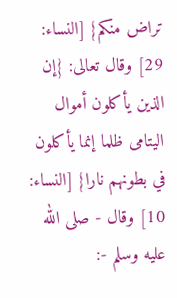تراض منكم} [النساء: 29] وقال تعالى: {إن الذين يأكلون أموال اليتامى ظلما إنما يأكلون في بطونهم نارا} [النساء: 10] وقال - صلى الله عليه وسلم -: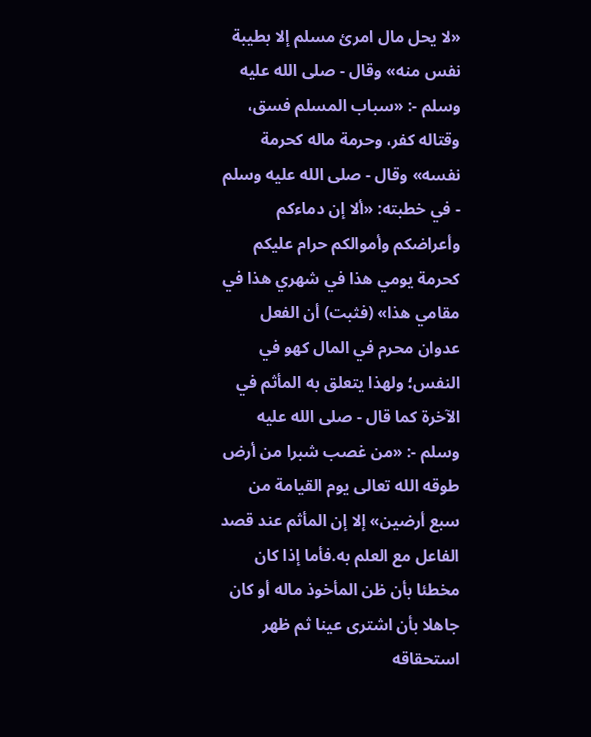«لا يحل مال امرئ مسلم إلا بطيبة نفس منه» وقال - صلى الله عليه وسلم -: «سباب المسلم فسق، وقتاله كفر، وحرمة ماله كحرمة نفسه» وقال - صلى الله عليه وسلم - في خطبته: «ألا إن دماءكم وأعراضكم وأموالكم حرام عليكم كحرمة يومي هذا في شهري هذا في مقامي هذا» (فثبت) أن الفعل عدوان محرم في المال كهو في النفس؛ ولهذا يتعلق به المأثم في الآخرة كما قال - صلى الله عليه وسلم -: «من غصب شبرا من أرض طوقه الله تعالى يوم القيامة من سبع أرضين» إلا إن المأثم عند قصد الفاعل مع العلم به.فأما إذا كان مخطئا بأن ظن المأخوذ ماله أو كان جاهلا بأن اشترى عينا ثم ظهر استحقاقه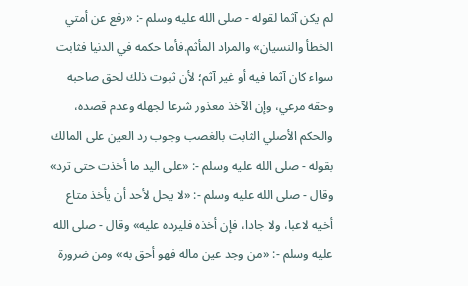لم يكن آثما لقوله - صلى الله عليه وسلم -: «رفع عن أمتي الخطأ والنسيان» والمراد المأثم.فأما حكمه في الدنيا فثابت سواء كان آثما فيه أو غير آثم؛ لأن ثبوت ذلك لحق صاحبه وحقه مرعي، وإن الآخذ معذور شرعا لجهله وعدم قصده، والحكم الأصلي الثابت بالغصب وجوب رد العين على المالك بقوله - صلى الله عليه وسلم -: «على اليد ما أخذت حتى ترد» وقال - صلى الله عليه وسلم -: «لا يحل لأحد أن يأخذ متاع أخيه لاعبا، ولا جادا، فإن أخذه فليرده عليه» وقال - صلى الله عليه وسلم -: «من وجد عين ماله فهو أحق به» ومن ضرورة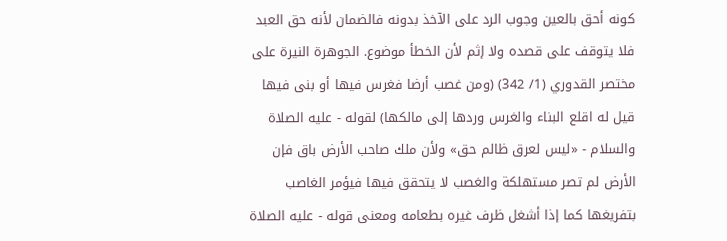كونه أحق بالعين وجوب الرد على الآخذ بدونه فالضمان لأنه حق العبد فلا يتوقف على قصده ولا إثم لأن الخطأ موضوع. الجوهرة النيرة على مختصر القدوري (1/ 342) (ومن غصب أرضا فغرس فيها أو بنى فيها قيل له اقلع البناء والغرس وردها إلى مالكها) لقوله - عليه الصلاة والسلام - «ليس لعرق ظالم حق» ولأن ملك صاحب الأرض باق فإن الأرض لم تصر مستهلكة والغصب لا يتحقق فيها فيؤمر الغاصب بتفريغها كما إذا أشغل ظرف غيره بطعامه ومعنى قوله - عليه الصلاة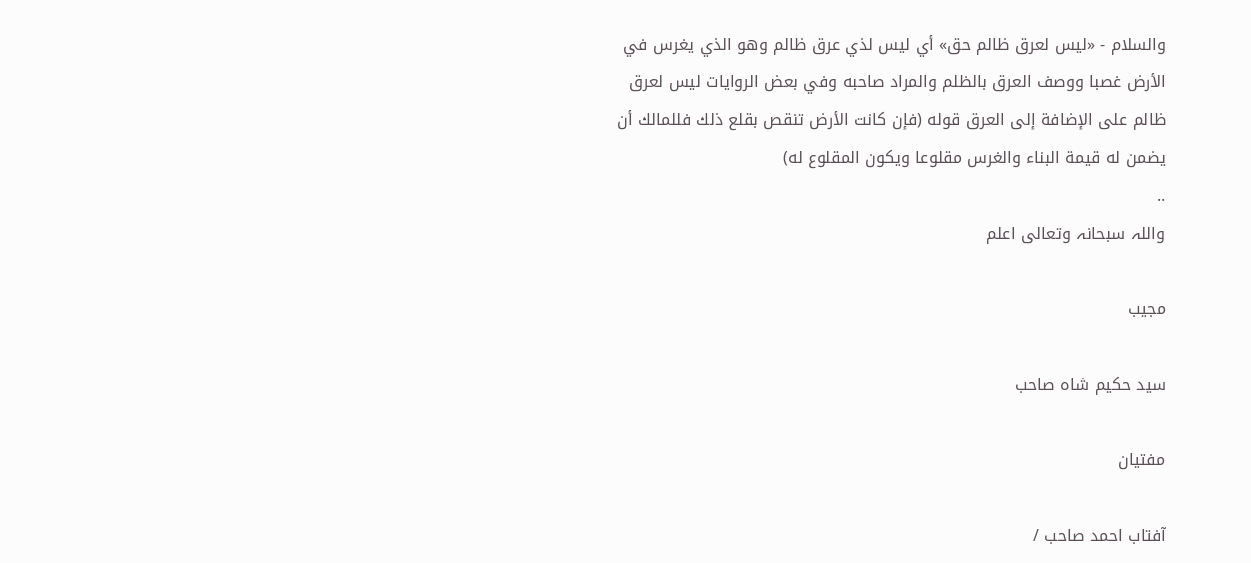والسلام - «ليس لعرق ظالم حق» أي ليس لذي عرق ظالم وهو الذي يغرس في الأرض غصبا ووصف العرق بالظلم والمراد صاحبه وفي بعض الروايات ليس لعرق ظالم على الإضافة إلى العرق قوله (فإن كانت الأرض تنقص بقلع ذلك فللمالك أن يضمن له قيمة البناء والغرس مقلوعا ويكون المقلوع له)
..
واللہ سبحانہ وتعالی اعلم

مجیب

سید حکیم شاہ صاحب

مفتیان

آفتاب احمد صاحب /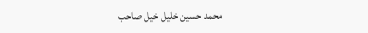محمد حسین خلیل خیل صاحب